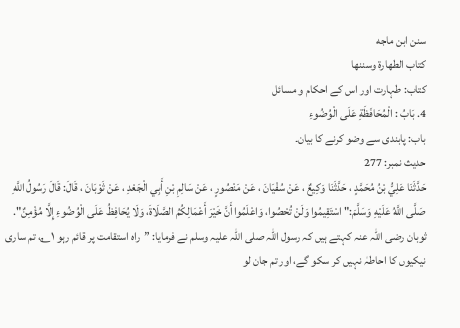سنن ابن ماجه
كتاب الطهارة وسننها
کتاب: طہارت اور اس کے احکام و مسائل
4. بَابُ : الْمُحَافَظَةِ عَلَى الْوُضُوءِ
باب: پابندی سے وضو کرنے کا بیان۔
حدیث نمبر: 277
حَدَّثَنَا عَلِيُّ بْنُ مُحَمَّدٍ ، حَدَّثَنَا وَكِيعٌ ، عَنْ سُفْيَانَ ، عَنْ مَنْصُورٍ ، عَنْ سَالِمِ بْنِ أَبِي الْجَعْدِ ، عَنْ ثَوْبَانَ ، قَالَ: قَالَ رَسُولُ اللَّهِ صَلَّى اللَّهُ عَلَيْهِ وَسَلَّمَ:" اسْتَقِيمُوا وَلَنْ تُحْصُوا، وَاعْلَمُوا أَنَّ خَيْرَ أَعْمَالِكُمُ الصَّلَاةَ، وَلَا يُحَافِظُ عَلَى الْوُضُوءِ إِلَّا مُؤْمِنٌ".
ثوبان رضی اللہ عنہ کہتے ہیں کہ رسول اللہ صلی اللہ علیہ وسلم نے فرمایا: ”راہ استقامت پر قائم رہو ۱؎، تم ساری نیکیوں کا احاطہٰ نہیں کر سکو گے، اور تم جان لو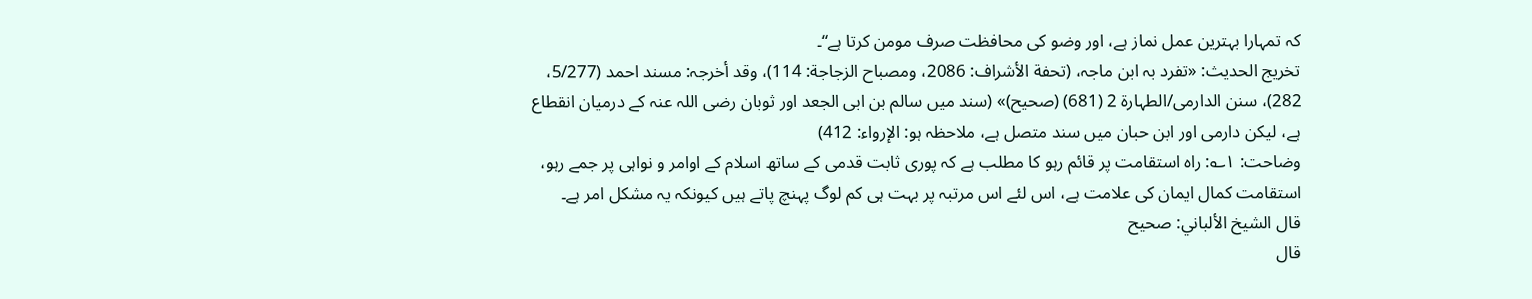کہ تمہارا بہترین عمل نماز ہے، اور وضو کی محافظت صرف مومن کرتا ہے“۔
تخریج الحدیث: «تفرد بہ ابن ماجہ، (تحفة الأشراف: 2086، ومصباح الزجاجة: 114)، وقد أخرجہ: مسند احمد (5/277، 282)، سنن الدارمی/الطہارة 2 (681) (صحیح)» (سند میں سالم بن ابی الجعد اور ثوبان رضی اللہ عنہ کے درمیان انقطاع ہے، لیکن دارمی اور ابن حبان میں سند متصل ہے، ملاحظہ ہو: الإرواء: 412)
وضاحت: ۱؎: راہ استقامت پر قائم رہو کا مطلب ہے کہ پوری ثابت قدمی کے ساتھ اسلام کے اوامر و نواہی پر جمے رہو، استقامت کمال ایمان کی علامت ہے، اس لئے اس مرتبہ پر بہت ہی کم لوگ پہنچ پاتے ہیں کیونکہ یہ مشکل امر ہے۔
قال الشيخ الألباني: صحيح
قال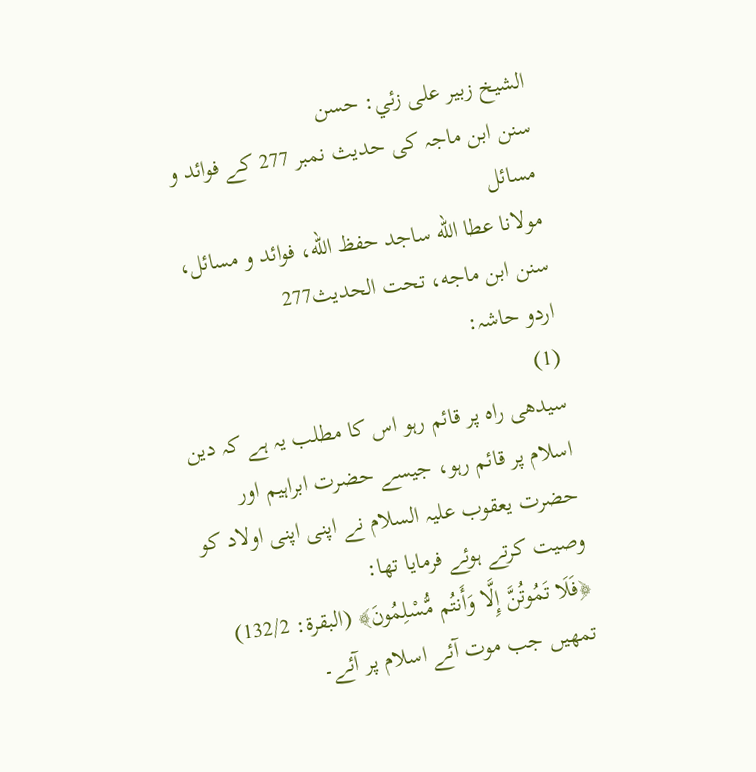الشيخ زبير على زئي: حسن
سنن ابن ماجہ کی حدیث نمبر 277 کے فوائد و مسائل
مولانا عطا الله ساجد حفظ الله، فوائد و مسائل، سنن ابن ماجه، تحت الحديث277
اردو حاشہ:
(1)
سیدھی راہ پر قائم رہو اس کا مطلب یہ ہے کہ دین اسلام پر قائم رہو، جیسے حضرت ابراہیم اور حضرت یعقوب علیہ السلام نے اپنی اپنی اولاد کو وصیت کرتے ہوئے فرمایا تھا:
﴿فَلَا تَمُوتُنَّ إِلَّا وَأَنتُم مُّسْلِمُونَ﴾ (البقرۃ: 132/2)
تمھیں جب موت آئے اسلام پر آئے۔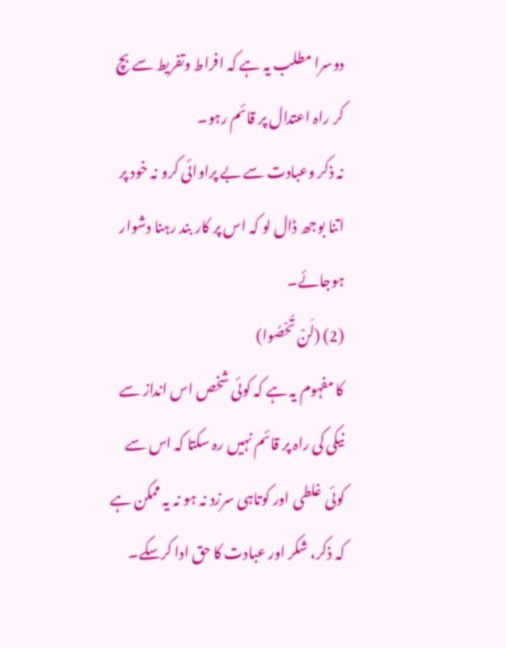دوسرا مطلب یہ ہے کہ افراط وتفریط سے بچ کر راہ اعتدال پر قائم رہو۔
نہ ذکر وعبادت سے بے پراوائی کرو نہ خود پر اتنا بوجھ ڈال لو کہ اس پر کار بند رہنا دشوار ہوجائے۔
(2) (لَنْ تُحْصُوا)
کا مفہوم یہ ہے کہ کوئی شخص اس انداز سے نیکی کی راہ پر قائم نہیں رہ سکتا کہ اس سے کوئی غلطی اور کوتاہی سرزد نہ ہو نہ یہ ممکن ہے کہ ذکر، شکر اور عبادت کا حق ادا کرسکے۔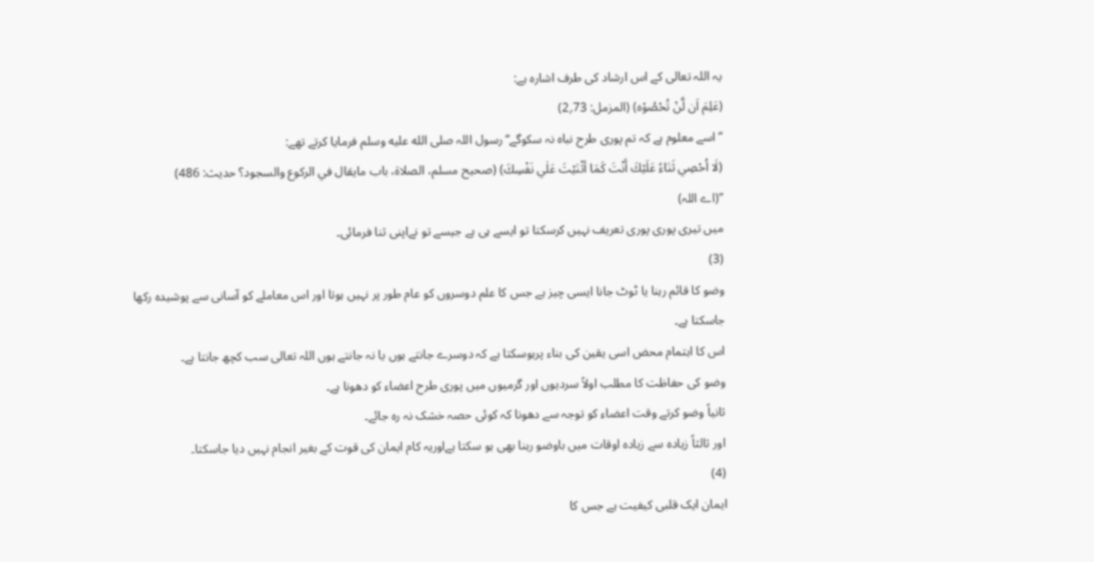یہ اللہ تعالی کے اس ارشاد کی طرف اشارہ ہے:
(عَلِمَ اَن لَّنْ تُحْصُوْه) (المزمل: 73؍2)
”اسے معلوم ہے کہ تم پوری طرح نباہ نہ سکوگے“ رسول اللہ صلى الله عليه وسلم فرمایا کرتے تھے:
(لَا اُحْصِي ثَنَاءً عَلَيْكَ أَنْتَ كَمَا أثْنَيْتَ عَلٰي نَفْسِكَ) (صحيح مسلم، الصلاة، باب مايقال في الركوع والسجود؟ حديث: 486)
”(اے اللہ)
میں تیری پوری پوری تعریف نہیں کرسکتا تو ایسے ہی ہے جیسے تو نےاپنی ثنا فرمائی۔
(3)
وضو کا قائم رہنا یا ٹوٹ جانا ایسی چیز ہے جس کا علم دوسروں کو عام طور پر نہیں ہوتا اور اس معاملے کو آسانی سے پوشیدہ رکھا جاسکتا ہے۔
اس کا اہتمام محض اسی یقین کی بناء پرہوسکتا ہے کہ دوسرے جانتے ہوں یا نہ جانتے ہوں اللہ تعالی سب کچھ جانتا ہے۔
وضو کی حفاظت کا مطلب اولاً سردیوں اور گرمیوں میں پوری طرح اعضاء کو دھونا ہے۔
ثانیاً وضو کرتے وقت اعضاء کو توجہ سے دھونا کہ کوئی حصہ خشک نہ رہ جائے۔
اور ثالثاً زیادہ سے زیادہ اوقات میں باوضو رہنا بھی ہو سکتا ہےاوریہ کام ایمان کی قوت کے بغیر انجام نہیں دیا جاسکتا۔
(4)
ایمان ایک قلبی کیفیت ہے جس کا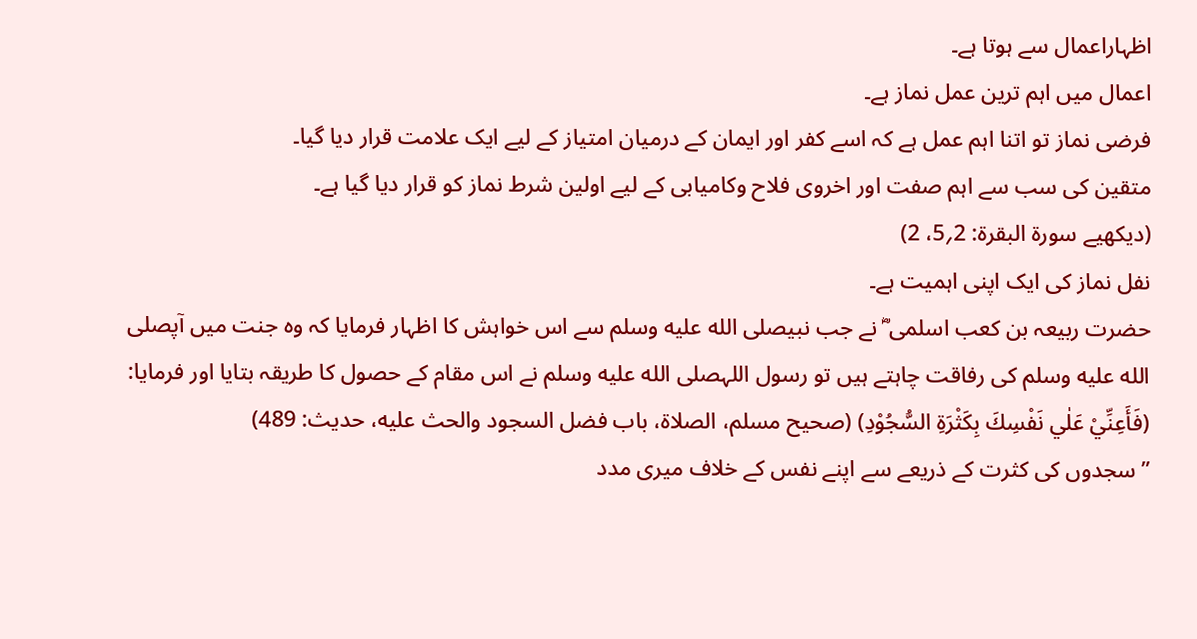اظہاراعمال سے ہوتا ہے۔
اعمال میں اہم ترین عمل نماز ہے۔
فرضی نماز تو اتنا اہم عمل ہے کہ اسے کفر اور ایمان کے درمیان امتیاز کے لیے ایک علامت قرار دیا گیا۔
متقین کی سب سے اہم صفت اور اخروی فلاح وکامیابی کے لیے اولین شرط نماز کو قرار دیا گیا ہے۔
(دیکھیے سورۃ البقرۃ: 2؍5، 2)
نفل نماز کی ایک اپنی اہمیت ہے۔
حضرت ربیعہ بن کعب اسلمی ؓ نے جب نبیصلى الله عليه وسلم سے اس خواہش کا اظہار فرمایا کہ وہ جنت میں آپصلى الله عليه وسلم کی رفاقت چاہتے ہیں تو رسول اللہصلى الله عليه وسلم نے اس مقام کے حصول کا طریقہ بتایا اور فرمایا:
(فَأَعِنِّيْ عَلٰي نَفْسِكَ بِكَثْرَةِ السُّجُوْدِ) (صحيح مسلم، الصلاة، باب فضل السجود والحث عليه، حديث: 489)
”سجدوں کی کثرت کے ذریعے سے اپنے نفس کے خلاف میری مدد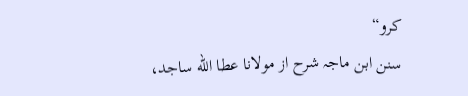کرو“
سنن ابن ماجہ شرح از مولانا عطا الله ساجد،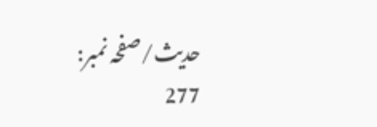حدیث/صفحہ نمبر: 277